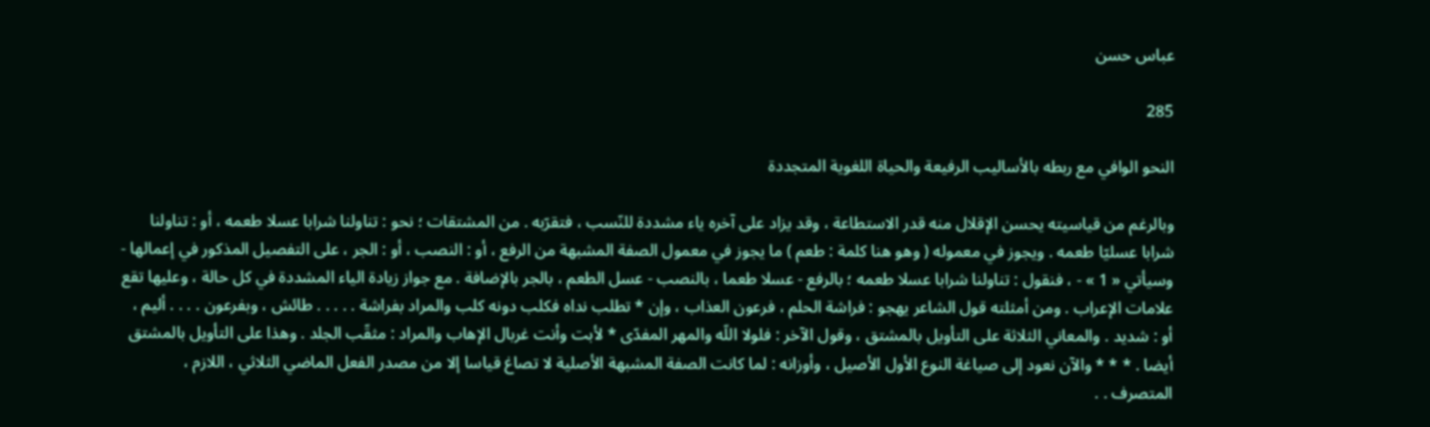عباس حسن

285

النحو الوافي مع ربطه بالأساليب الرفيعة والحياة اللغوية المتجددة

وبالرغم من قياسيته يحسن الإقلال منه قدر الاستطاعة ، وقد يزاد على آخره ياء مشددة للنّسب ، فتقرّبه . من المشتقات ؛ نحو : تناولنا شرابا عسلا طعمه ، أو : تناولنا شرابا عسليّا طعمه . ويجوز في معموله ( وهو هنا كلمة : طعم ) ما يجوز في معمول الصفة المشبهة من الرفع ، أو : النصب ، أو : الجر ، على التفصيل المذكور في إعمالها - وسيأتي « 1 » - ، فنقول : تناولنا شرابا عسلا طعمه ؛ بالرفع - عسلا طعما ، بالنصب - عسل الطعم ، بالجر بالإضافة . مع جواز زيادة الياء المشددة في كل حالة ، وعليها تقع علامات الإعراب . ومن أمثلته قول الشاعر يهجو : فراشة الحلم ، فرعون العذاب ، وإن * تطلب نداه فكلب دونه كلب والمراد بفراشة . . . . . طائش ، وبفرعون . . . . أليم ، أو : شديد . والمعاني الثلاثة على التأويل بالمشتق ، وقول الآخر : فلولا اللّه والمهر المفدّى * لأبت وأنت غربال الإهاب والمراد : مثقّب الجلد . وهذا على التأويل بالمشتق أيضا . * * * والآن نعود إلى صياغة النوع الأول الأصيل ، وأوزانه : لما كانت الصفة المشبهة الأصلية لا تصاغ قياسا إلا من مصدر الفعل الماضي الثلاثي ، اللازم ، المتصرف . .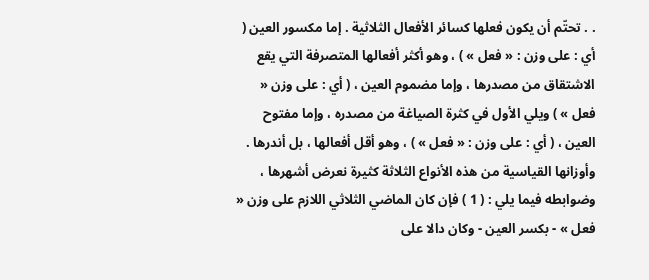. . تحتّم أن يكون فعلها كسائر الأفعال الثلاثية . إما مكسور العين ( أي : على وزن : « فعل » ) ، وهو أكثر أفعالها المتصرفة التي يقع الاشتقاق من مصدرها ، وإما مضموم العين ، ( أي : على وزن « فعل » ) ويلي الأول في كثرة الصياغة من مصدره ، وإما مفتوح العين ، ( أي : على وزن : « فعل » ) ، وهو أقل أفعالها ، بل أندرها . وأوزانها القياسية من هذه الأنواع الثلاثة كثيرة نعرض أشهرها ، وضوابطه فيما يلي : ( 1 ) فإن كان الماضي الثلاثي اللازم على وزن « فعل » - بكسر العين - وكان دالا على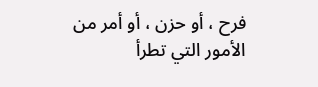فرح ، أو حزن ، أو أمر من الأمور التي تطرأ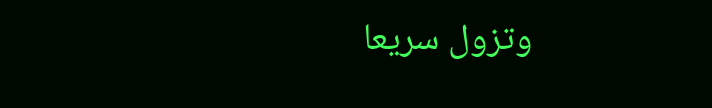وتزول سريعا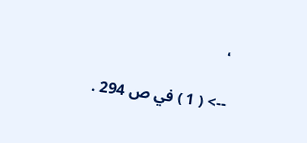،

--> ( 1 ) في ص 294 .